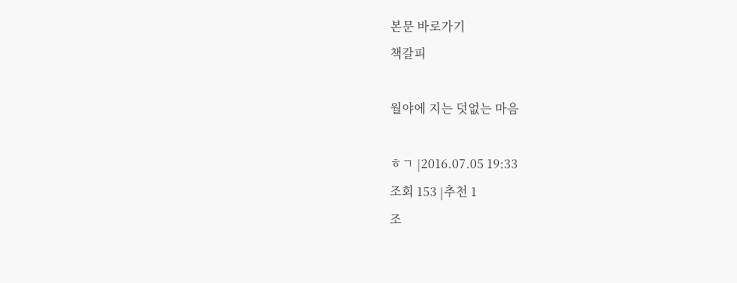본문 바로가기
책갈피

월야에 지는 덧없는 마음

ㅎㄱ |2016.07.05 19:33
조회 153 |추천 1
조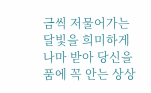금씩 저물어가는 달빛을 희미하게나마 받아 당신을 품에 꼭 안는 상상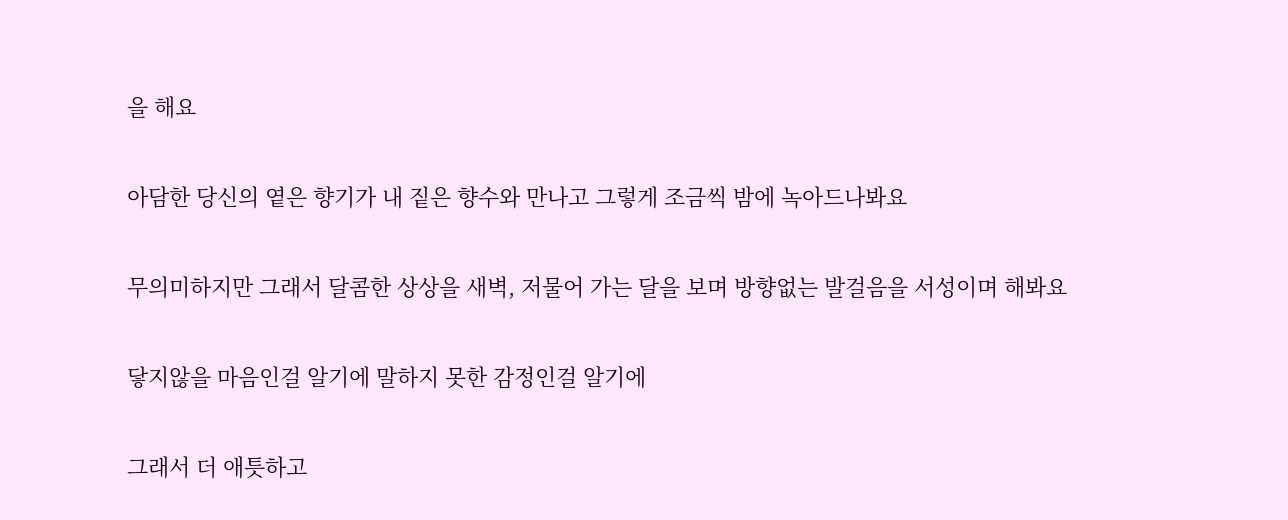을 해요

아담한 당신의 옅은 향기가 내 짙은 향수와 만나고 그렇게 조금씩 밤에 녹아드나봐요

무의미하지만 그래서 달콤한 상상을 새벽, 저물어 가는 달을 보며 방향없는 발걸음을 서성이며 해봐요

닿지않을 마음인걸 알기에 말하지 못한 감정인걸 알기에

그래서 더 애틋하고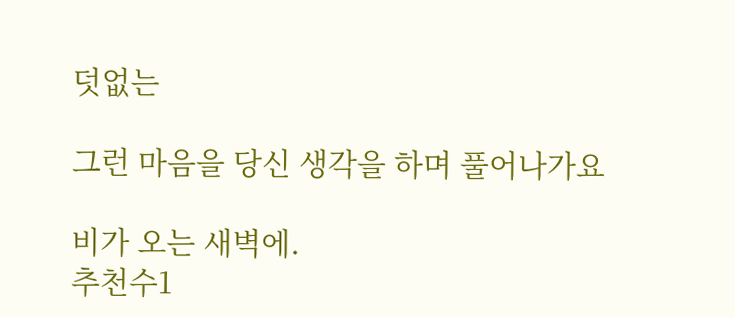덧없는

그런 마음을 당신 생각을 하며 풀어나가요

비가 오는 새벽에.
추천수1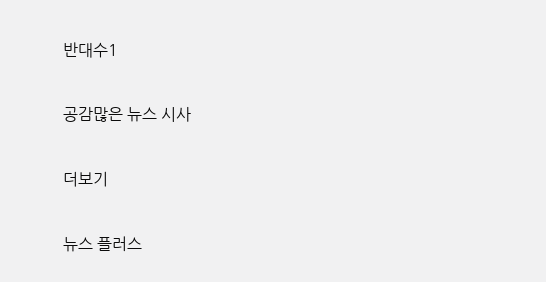반대수1

공감많은 뉴스 시사

더보기

뉴스 플러스